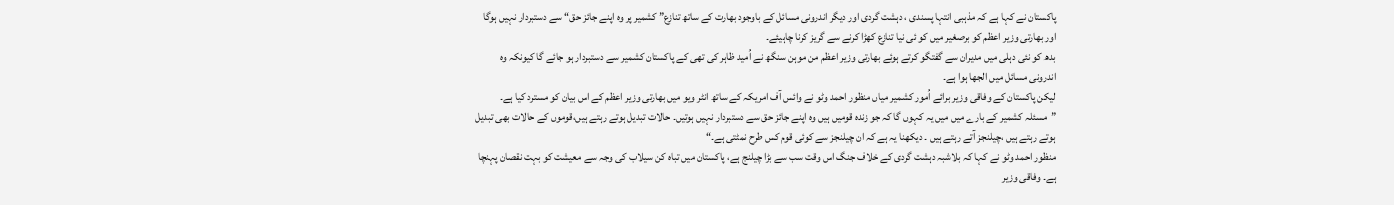پاکستان نے کہا ہے کہ مذہبی انتہا پسندی ، دہشت گردی اور دیگر اندرونی مسائل کے باوجود بھارت کے ساتھ تنازع” کشمیر پر وہ اپنے جائز حق“ سے دستبردار نہیں ہوگا اور بھارتی وزیر اعظم کو برصغیر میں کو ئی نیا تنازع کھڑا کرنے سے گریز کرنا چاہیئے۔
بدھ کو نئی دہلی میں مدیران سے گفتگو کرتے ہوئے بھارتی وزیر اعظم من موہن سنگھ نے اُمید ظاہر کی تھی کے پاکستان کشمیر سے دستبردار ہو جائے گا کیونکہ وہ اندرونی مسائل میں الجھا ہوا ہے۔
لیکن پاکستان کے وفاقی وزیر برائے اُمور کشمیر میاں منظور احمد وٹو نے وائس آف امریکہ کے ساتھ انٹر ویو میں بھارتی وزیر اعظم کے اس بیان کو مسترد کیا ہے۔ ”مسئلہ کشمیر کے بارے میں میں یہ کہوں گا کہ جو زندہ قومیں ہیں وہ اپنے جائز حق سے دستبردار نہیں ہوتیں۔ حالات تبدیل ہوتے رہتے ہیں،قوموں کے حالات بھی تبدیل ہوتے رہتے ہیں ،چیلنجز آتے رہتے ہیں ۔ دیکھنا یہ ہے کہ ان چیلنجز سے کوئی قوم کس طرح نمٹتی ہے۔“
منظور احمد وٹو نے کہا کہ بلاشبہ دہشت گردی کے خلاف جنگ اس وقت سب سے بڑا چیلنج ہے، پاکستان میں تباہ کن سیلاب کی وجہ سے معیشت کو بہت نقصان پہنچا ہے۔ وفاقی وزیر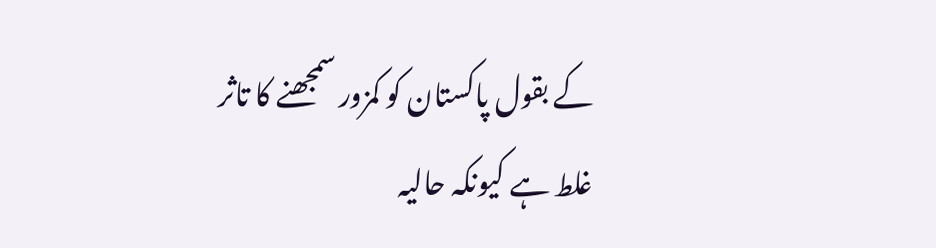کے بقول پاکستان کو کمزور سمجھنے کا تاثر غلط ہے کیونکہ حالیہ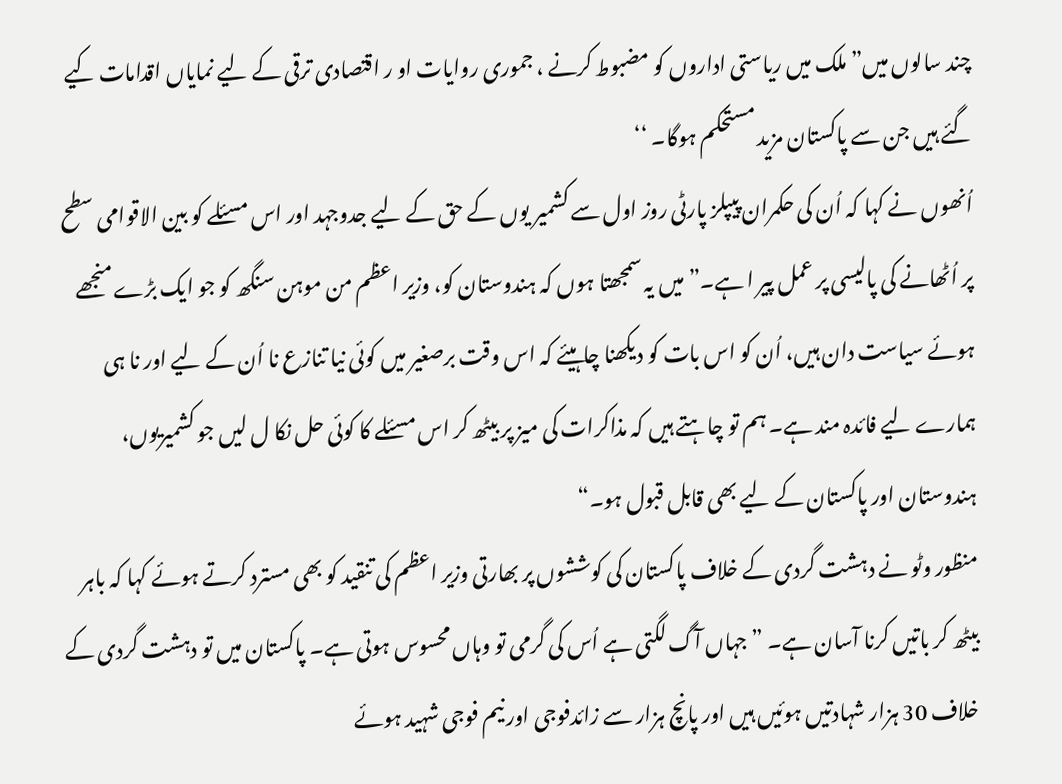چند سالوں میں” ملک میں ریاستی اداروں کو مضبوط کرنے ، جموری روایات او ر اقتصادی ترقی کے لیے نمایاں اقدامات کیے گئے ہیں جن سے پاکستان مزید مستحکم ہوگا۔ ‘‘
اُنھوں نے کہا کہ اُن کی حکمران پیپلز پارٹی روز اول سے کشمیر یوں کے حق کے لیے جدوجہد اور اس مسئلے کو بین الاقوامی سطح پر اُٹھانے کی پالیسی پر عمل پیر ا ہے۔” میں یہ سمجھتا ہوں کہ ہندوستان کو، وزیر اعظم من موہن سنگھ کو جو ایک بڑے منجھے ہوئے سیاست دان ہیں، اُن کو اس بات کو دیکھنا چاہیئے کہ اس وقت برصغیر میں کوئی نیا تنازع نا اُن کے لیے اور نا ہی ہمارے لیے فائدہ مند ہے۔ ہم تو چاہتے ہیں کہ مذاکرات کی میز پر بیٹھ کر اس مسئلے کا کوئی حل نکا ل لیں جو کشمیریوں، ہندوستان اور پاکستان کے لیے بھی قابل قبول ہو۔“
منظور وٹو نے دہشت گردی کے خلاف پاکستان کی کوششوں پر بھارتی وزیر اعظم کی تنقید کو بھی مسترد کرتے ہوئے کہا کہ باہر بیٹھ کر باتیں کرنا آسان ہے۔ ”جہاں آگ لگتی ہے اُس کی گرمی تو وہاں محسوس ہوتی ہے۔ پاکستان میں تو دہشت گردی کے خلاف 30 ہزار شہادتیں ہوئیں ہیں اور پانچ ہزار سے زائدفوجی اور نیم فوجی شہید ہوئے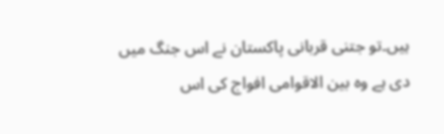ہیں۔تو جتنی قربانی پاکستان نے اس جنگ میں دی ہے وہ بین الاقوامی افواج کی اس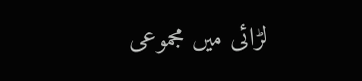لڑائی میں مجموعی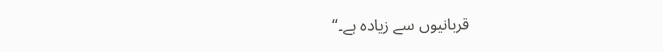قربانیوں سے زیادہ ہے۔“